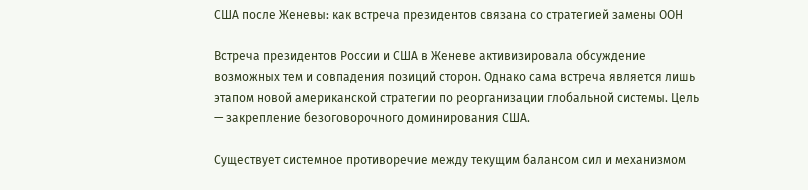США после Женевы: как встреча президентов связана со стратегией замены ООН

Встреча президентов России и США в Женеве активизировала обсуждение возможных тем и совпадения позиций сторон. Однако сама встреча является лишь этапом новой американской стратегии по реорганизации глобальной системы. Цель — закрепление безоговорочного доминирования США.

Существует системное противоречие между текущим балансом сил и механизмом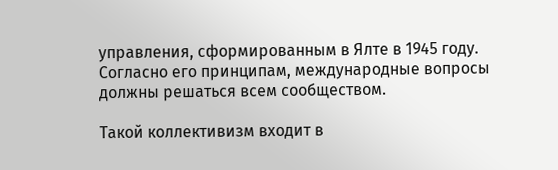управления, сформированным в Ялте в 1945 году. Согласно его принципам, международные вопросы должны решаться всем сообществом.

Такой коллективизм входит в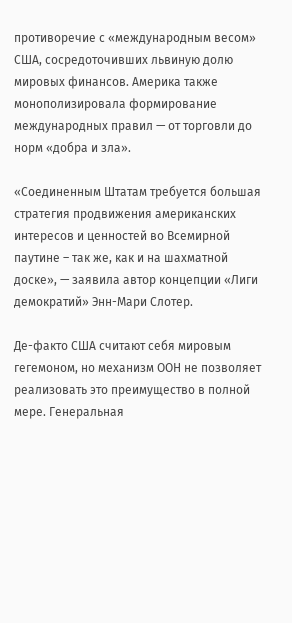противоречие с «международным весом» США, сосредоточивших львиную долю мировых финансов. Америка также монополизировала формирование международных правил — от торговли до норм «добра и зла».

«Соединенным Штатам требуется большая стратегия продвижения американских интересов и ценностей во Всемирной паутине – так же, как и на шахматной доске», — заявила автор концепции «Лиги демократий» Энн-Мари Слотер.

Де-факто США считают себя мировым гегемоном, но механизм ООН не позволяет реализовать это преимущество в полной мере. Генеральная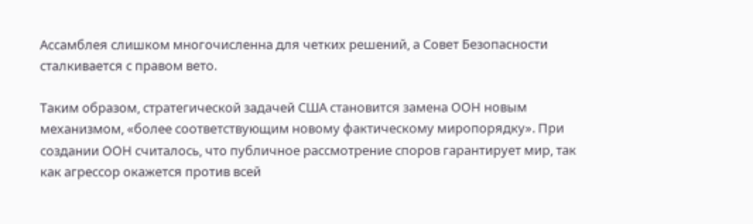Ассамблея слишком многочисленна для четких решений, а Совет Безопасности сталкивается с правом вето.

Таким образом, стратегической задачей США становится замена ООН новым механизмом, «более соответствующим новому фактическому миропорядку». При создании ООН считалось, что публичное рассмотрение споров гарантирует мир, так как агрессор окажется против всей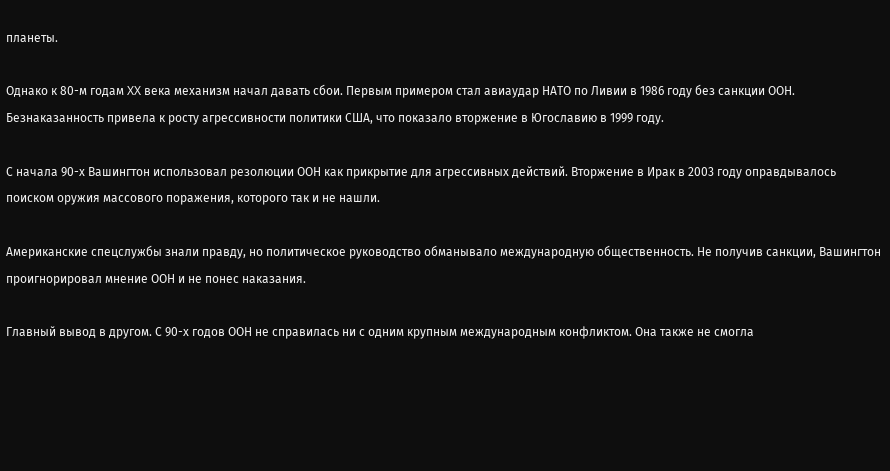планеты.

Однако к 80-м годам XX века механизм начал давать сбои. Первым примером стал авиаудар НАТО по Ливии в 1986 году без санкции ООН. Безнаказанность привела к росту агрессивности политики США, что показало вторжение в Югославию в 1999 году.

С начала 90-х Вашингтон использовал резолюции ООН как прикрытие для агрессивных действий. Вторжение в Ирак в 2003 году оправдывалось поиском оружия массового поражения, которого так и не нашли.

Американские спецслужбы знали правду, но политическое руководство обманывало международную общественность. Не получив санкции, Вашингтон проигнорировал мнение ООН и не понес наказания.

Главный вывод в другом. С 90-х годов ООН не справилась ни с одним крупным международным конфликтом. Она также не смогла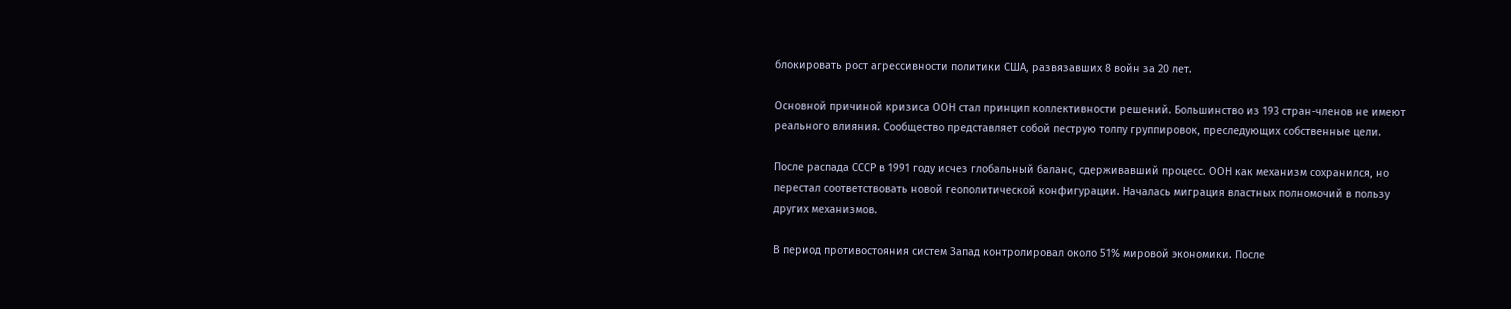блокировать рост агрессивности политики США, развязавших 8 войн за 20 лет.

Основной причиной кризиса ООН стал принцип коллективности решений. Большинство из 193 стран-членов не имеют реального влияния. Сообщество представляет собой пеструю толпу группировок, преследующих собственные цели.

После распада СССР в 1991 году исчез глобальный баланс, сдерживавший процесс. ООН как механизм сохранился, но перестал соответствовать новой геополитической конфигурации. Началась миграция властных полномочий в пользу других механизмов.

В период противостояния систем Запад контролировал около 51% мировой экономики. После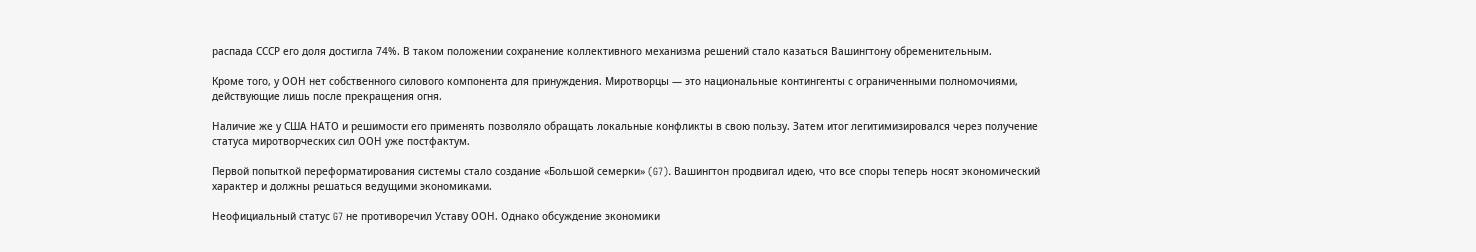распада СССР его доля достигла 74%. В таком положении сохранение коллективного механизма решений стало казаться Вашингтону обременительным.

Кроме того, у ООН нет собственного силового компонента для принуждения. Миротворцы — это национальные контингенты с ограниченными полномочиями, действующие лишь после прекращения огня.

Наличие же у США НАТО и решимости его применять позволяло обращать локальные конфликты в свою пользу. Затем итог легитимизировался через получение статуса миротворческих сил ООН уже постфактум.

Первой попыткой переформатирования системы стало создание «Большой семерки» (G7). Вашингтон продвигал идею, что все споры теперь носят экономический характер и должны решаться ведущими экономиками.

Неофициальный статус G7 не противоречил Уставу ООН. Однако обсуждение экономики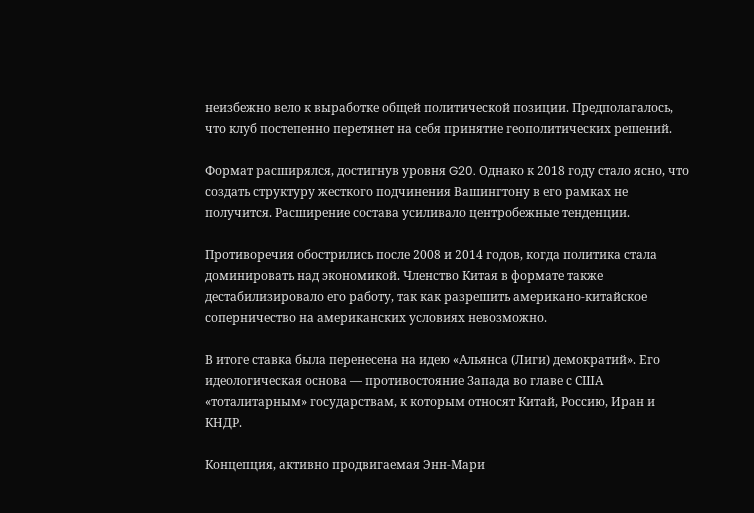неизбежно вело к выработке общей политической позиции. Предполагалось, что клуб постепенно перетянет на себя принятие геополитических решений.

Формат расширялся, достигнув уровня G20. Однако к 2018 году стало ясно, что создать структуру жесткого подчинения Вашингтону в его рамках не получится. Расширение состава усиливало центробежные тенденции.

Противоречия обострились после 2008 и 2014 годов, когда политика стала доминировать над экономикой. Членство Китая в формате также дестабилизировало его работу, так как разрешить американо-китайское соперничество на американских условиях невозможно.

В итоге ставка была перенесена на идею «Альянса (Лиги) демократий». Его идеологическая основа — противостояние Запада во главе с США «тоталитарным» государствам, к которым относят Китай, Россию, Иран и КНДР.

Концепция, активно продвигаемая Энн-Мари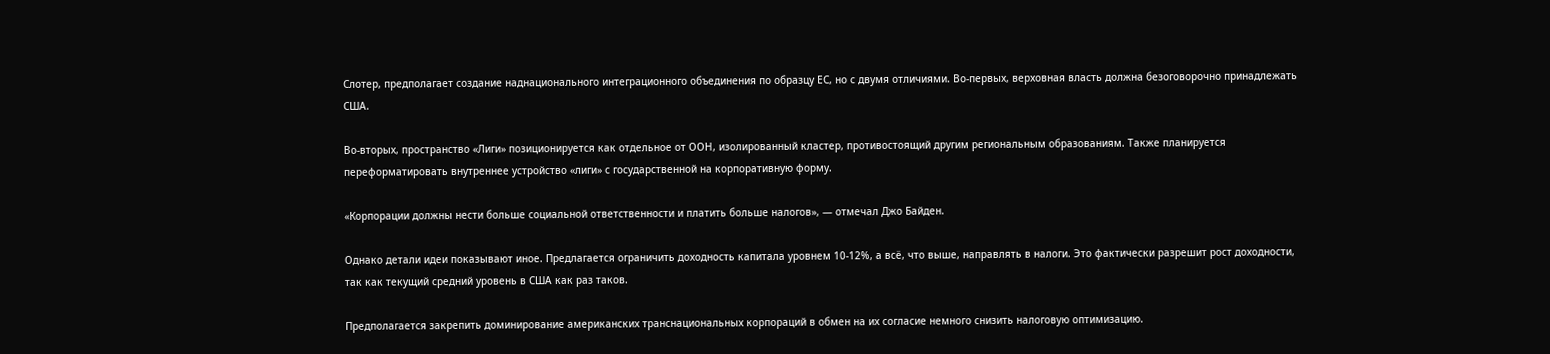Слотер, предполагает создание наднационального интеграционного объединения по образцу ЕС, но с двумя отличиями. Во-первых, верховная власть должна безоговорочно принадлежать США.

Во-вторых, пространство «Лиги» позиционируется как отдельное от ООН, изолированный кластер, противостоящий другим региональным образованиям. Также планируется переформатировать внутреннее устройство «лиги» с государственной на корпоративную форму.

«Корпорации должны нести больше социальной ответственности и платить больше налогов», — отмечал Джо Байден.

Однако детали идеи показывают иное. Предлагается ограничить доходность капитала уровнем 10-12%, а всё, что выше, направлять в налоги. Это фактически разрешит рост доходности, так как текущий средний уровень в США как раз таков.

Предполагается закрепить доминирование американских транснациональных корпораций в обмен на их согласие немного снизить налоговую оптимизацию.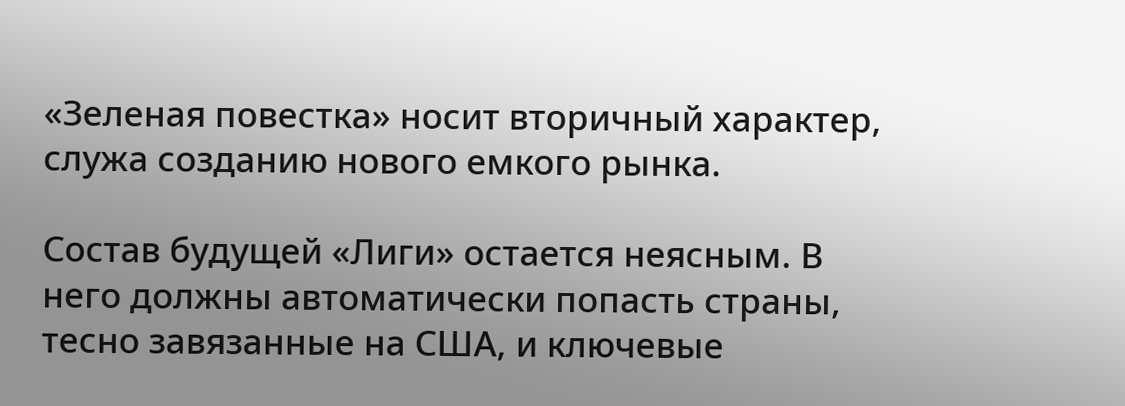«Зеленая повестка» носит вторичный характер, служа созданию нового емкого рынка.

Состав будущей «Лиги» остается неясным. В него должны автоматически попасть страны, тесно завязанные на США, и ключевые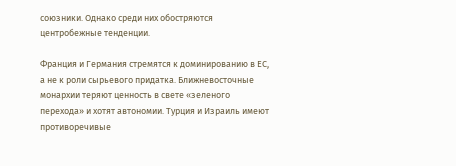союзники. Однако среди них обостряются центробежные тенденции.

Франция и Германия стремятся к доминированию в ЕС, а не к роли сырьевого придатка. Ближневосточные монархии теряют ценность в свете «зеленого перехода» и хотят автономии. Турция и Израиль имеют противоречивые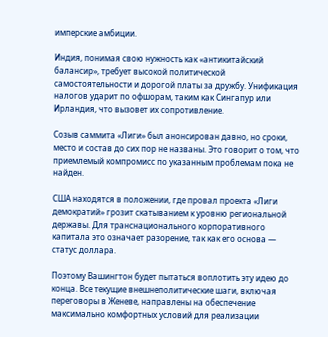имперские амбиции.

Индия, понимая свою нужность как «антикитайский балансир», требует высокой политической самостоятельности и дорогой платы за дружбу. Унификация налогов ударит по офшорам, таким как Сингапур или Ирландия, что вызовет их сопротивление.

Созыв саммита «Лиги» был анонсирован давно, но сроки, место и состав до сих пор не названы. Это говорит о том, что приемлемый компромисс по указанным проблемам пока не найден.

США находятся в положении, где провал проекта «Лиги демократий» грозит скатыванием к уровню региональной державы. Для транснационального корпоративного капитала это означает разорение, так как его основа — статус доллара.

Поэтому Вашингтон будет пытаться воплотить эту идею до конца. Все текущие внешнеполитические шаги, включая переговоры в Женеве, направлены на обеспечение максимально комфортных условий для реализации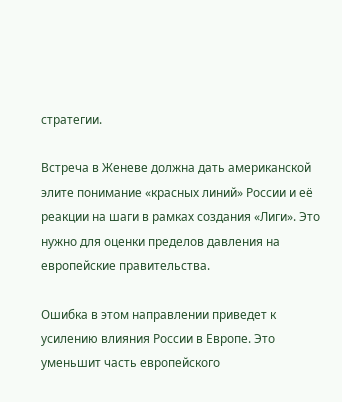стратегии.

Встреча в Женеве должна дать американской элите понимание «красных линий» России и её реакции на шаги в рамках создания «Лиги». Это нужно для оценки пределов давления на европейские правительства.

Ошибка в этом направлении приведет к усилению влияния России в Европе. Это уменьшит часть европейского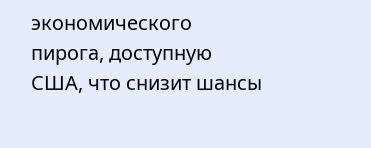экономического пирога, доступную США, что снизит шансы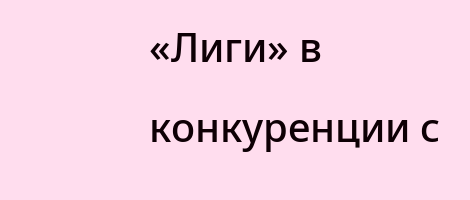«Лиги» в конкуренции с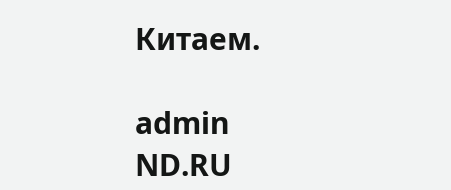Китаем.

admin
ND.RU